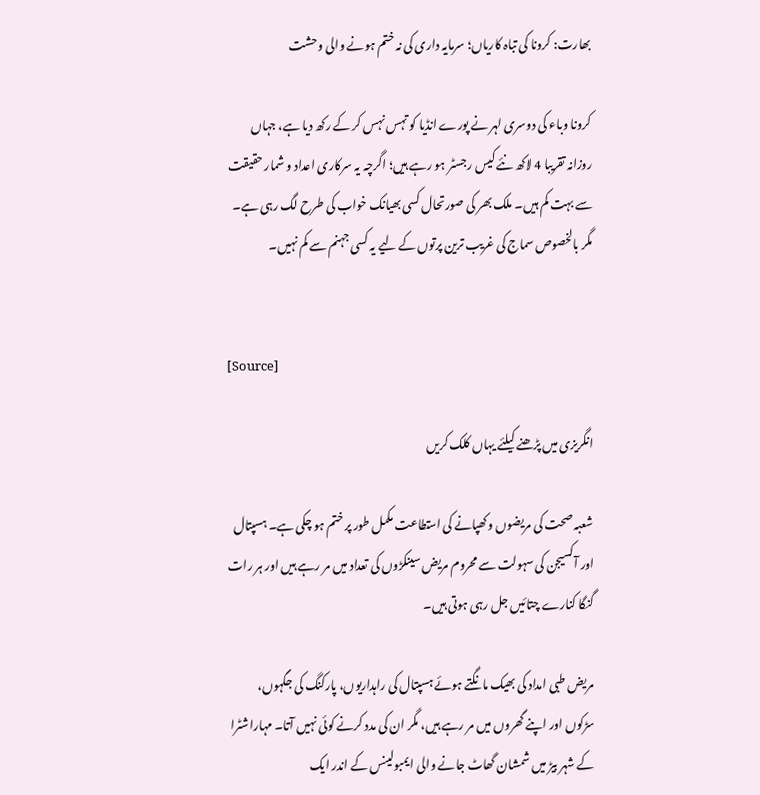بھارت: کرونا کی تباہ کاریاں؛ سرمایہ داری کی نہ ختم ہونے والی وحشت

کرونا وباء کی دوسری لہر نے پورے انڈیا کو تہس نہس کر کے رکھ دیا ہے، جہاں روزانہ تقریبا 4 لاکھ نئے کیس رجسٹر ہو رہے ہیں؛ اگرچہ یہ سرکاری اعداد و شمار حقیقت سے بہت کم ہیں۔ ملک بھر کی صورتحال کسی بھیانک خواب کی طرح لگ رہی ہے۔ مگر بالخصوص سماج کی غریب ترین پرتوں کے لیے یہ کسی جہنم سے کم نہیں۔


[Source]

انگریزی میں پڑھنے کیلئے یہاں کلک کریں

شعبہ صحت کی مریضوں و کھپانے کی استطاعت مکمل طور پر ختم ہو چکی ہے۔ ہسپتال اور آکسیجن کی سہولت سے محروم مریض سینکڑوں کی تعداد میں مر رہے ہیں اور ہر رات گنگا کنارے چتائیں جل رہی ہوتی ہیں۔

مریض طبی امداد کی بھیک مانگتے ہوئے ہسپتال کی راہداریوں، پارکنگ کی جگہوں، سڑکوں اور اپنے گھروں میں مر رہے ہیں، مگر ان کی مدد کرنے کوئی نہیں آتا۔ مہاراشٹرا کے شہر بیڑ میں شمشان گھاٹ جانے والی ایمبولینس کے اندر ایک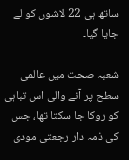ساتھ ہی 22 لاشوں کو لے جایا گیا۔

شعبہ صحت میں عالمی سطح پر آنے والی اس تباہی کو روکا جا سکتا تھا، جس کی ذمہ دار رجعتی مودی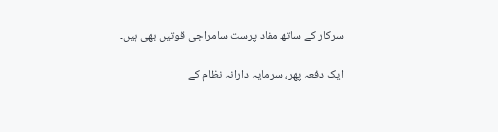سرکار کے ساتھ مفاد پرست سامراجی قوتیں بھی ہیں۔

ایک دفعہ پھر، سرمایہ دارانہ نظام کے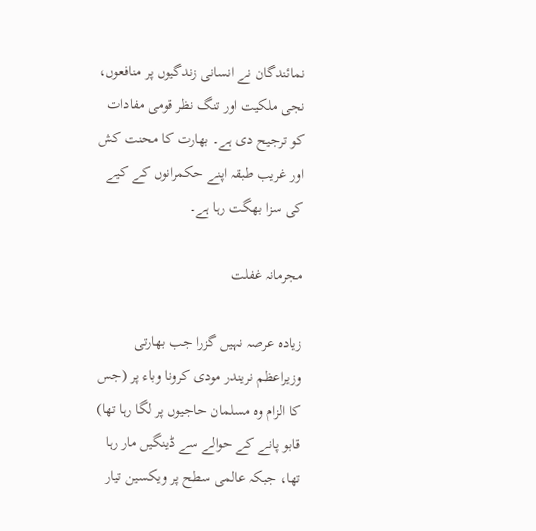نمائندگان نے انسانی زندگیوں پر منافعوں، نجی ملکیت اور تنگ نظر قومی مفادات کو ترجیح دی ہے۔ بھارت کا محنت کش اور غریب طبقہ اپنے حکمرانوں کے کیے کی سزا بھگت رہا ہے۔

مجرمانہ غفلت

زیادہ عرصہ نہیں گزرا جب بھارتی وزیراعظم نریندر مودی کرونا وباء پر (جس کا الزام وہ مسلمان حاجیوں پر لگا رہا تھا) قابو پانے کے حوالے سے ڈینگیں مار رہا تھا، جبکہ عالمی سطح پر ویکسین تیار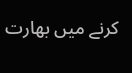کرنے میں بھارت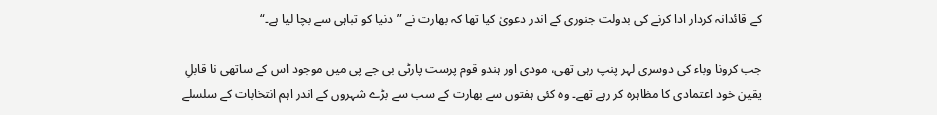کے قائدانہ کردار ادا کرنے کی بدولت جنوری کے اندر دعویٰ کیا تھا کہ بھارت نے ”دنیا کو تباہی سے بچا لیا ہے۔“

جب کرونا وباء کی دوسری لہر پنپ رہی تھی، مودی اور ہندو قوم پرست پارٹی بی جے پی میں موجود اس کے ساتھی نا قابلِ یقین خود اعتمادی کا مظاہرہ کر رہے تھے۔ وہ کئی ہفتوں سے بھارت کے سب سے بڑے شہروں کے اندر اہم انتخابات کے سلسلے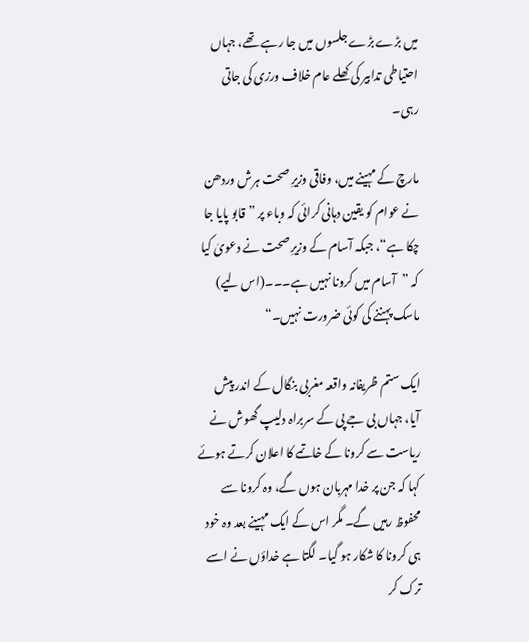میں بڑے بڑے جلسوں میں جا رہے تھے، جہاں احتیاطی تدابیر کی کھلے عام خلاف ورزی کی جاتی رہی۔

مارچ کے مہینے میں، وفاقی وزیرِ صحت ہرش وردھن نے عوام کو یقین دہانی کرائی کہ وباء پر ”قابو پایا جا چکا ہے“، جبکہ آسام کے وزیرِ صحت نے دعویٰ کیا کہ ”آسام میں کرونا نہیں ہے۔۔۔(اس لیے) ماسک پہننے کی کوئی ضرورت نہیں۔“

ایک ستم ظریفانہ واقعہ مغربی بنگال کے اندر پیش آیا، جہاں بی جے پی کے سربراہ دلیپ گھوش نے ریاست سے کرونا کے خاتمے کا اعلان کرتے ہوئے کہا کہ جن پر خدا مہربان ہوں گے، وہ کرونا سے محفوظ رہیں گے۔ مگر اس کے ایک مہینے بعد وہ خود ہی کرونا کا شکار ہو گیا۔ لگتا ہے خداؤں نے اسے ترک کر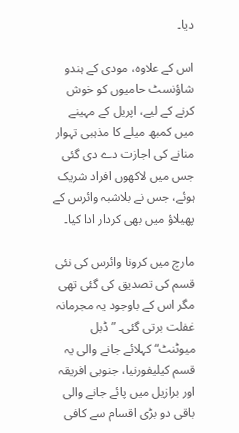دیا۔

اس کے علاوہ، مودی کے ہندو شاؤنسٹ حامیوں کو خوش کرنے کے لیے، اپریل کے مہینے میں کمبھ میلے کا مذہبی تہوار منانے کی اجازت دے دی گئی جس میں لاکھوں افراد شریک ہوئے، جس نے بلاشبہ وائرس کے پھیلاؤ میں بھی کردار ادا کیا۔

مارچ میں کرونا وائرس کی نئی قسم کی تصدیق کی گئی تھی مگر اس کے باوجود یہ مجرمانہ غفلت برتی گئی۔ ”ڈبل میوٹنٹ“ کہلائے جانے والی یہ قسم کیلیفورنیا، جنوبی افریقہ اور برازیل میں پائے جانے والی باقی دو بڑی اقسام سے کافی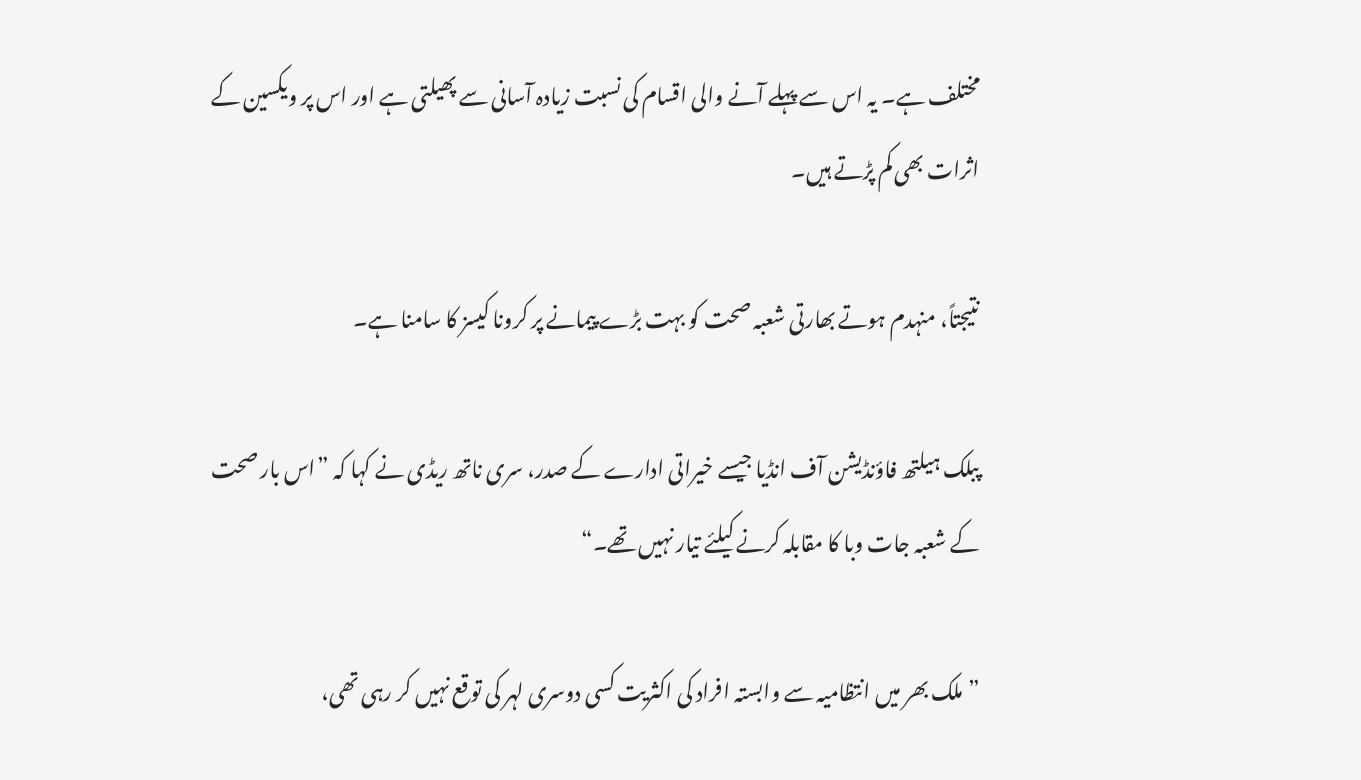مختلف ہے۔ یہ اس سے پہلے آنے والی اقسام کی نسبت زیادہ آسانی سے پھیلتی ہے اور اس پر ویکسین کے اثرات بھی کم پڑتے ہیں۔

نتیجتاً، منہدم ہوتے بھارتی شعبہ صحت کو بہت بڑے پیمانے پر کرونا کیسز کا سامنا ہے۔

پبلک ہیلتھ فاؤنڈیشن آف انڈیا جیسے خیراتی ادارے کے صدر، سری ناتھ ریڈی نے کہا کہ ”اس بار صحت کے شعبہ جات وبا کا مقابلہ کرنے کیلئے تیار نہیں تھے۔“

”ملک بھر میں انتظامیہ سے وابستہ افراد کی اکثریت کسی دوسری لہر کی توقع نہیں کر رہی تھی،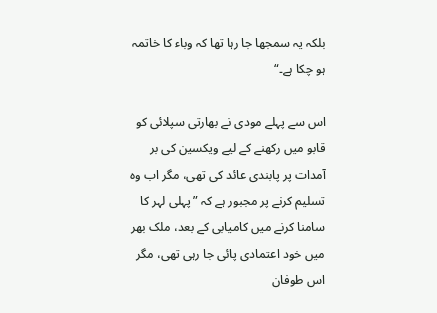بلکہ یہ سمجھا جا رہا تھا کہ وباء کا خاتمہ ہو چکا ہے۔“

اس سے پہلے مودی نے بھارتی سپلائی کو قابو میں رکھنے کے لیے ویکسین کی بر آمدات پر پابندی عائد کی تھی، مگر اب وہ تسلیم کرنے پر مجبور ہے کہ ”پہلی لہر کا سامنا کرنے میں کامیابی کے بعد، ملک بھر میں خود اعتمادی پائی جا رہی تھی، مگر اس طوفان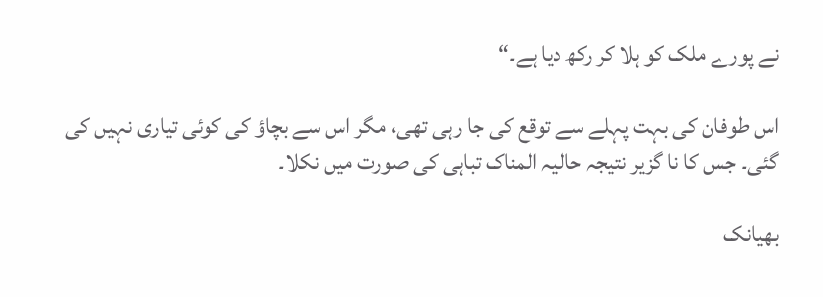نے پورے ملک کو ہلا کر رکھ دیا ہے۔“

اس طوفان کی بہت پہلے سے توقع کی جا رہی تھی، مگر اس سے بچاؤ کی کوئی تیاری نہیں کی گئی۔ جس کا نا گزیر نتیجہ حالیہ المناک تباہی کی صورت میں نکلا۔

بھیانک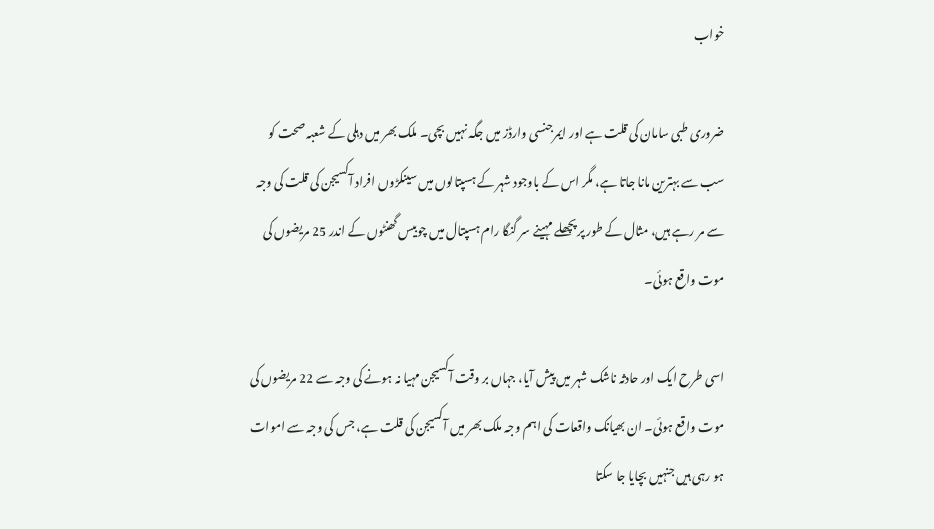خواب

ضروری طبی سامان کی قلت ہے اور ایمرجنسی وارڈز میں جگہ نہیں بچی۔ ملک بھر میں دہلی کے شعبہ صحت کو سب سے بہترین مانا جاتا ہے، مگر اس کے باوجود شہر کے ہسپتالوں میں سینکڑوں افراد آکسیجن کی قلت کی وجہ سے مر رہے ہیں، مثال کے طور پر پچھلے مہینے سر گنگا رام ہسپتال میں چوبیس گھنٹوں کے اندر 25 مریضوں کی موت واقع ہوئی۔

اسی طرح ایک اور حادثہ ناشک شہر میں پیش آیا، جہاں بر وقت آکسیجن مہیا نہ ہونے کی وجہ سے 22 مریضوں کی موت واقع ہوئی۔ ان بھیانک واقعات کی اہم وجہ ملک بھر میں آکسیجن کی قلت ہے، جس کی وجہ سے اموات ہو رہی ہیں جنہیں بچایا جا سکتا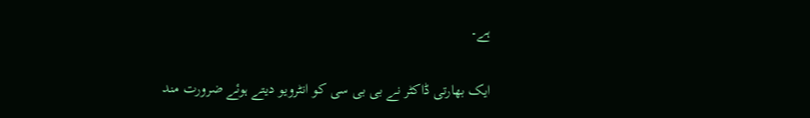ہے۔

ایک بھارتی ڈاکٹر نے بی بی سی کو انٹرویو دیتے ہوئے ضرورت مند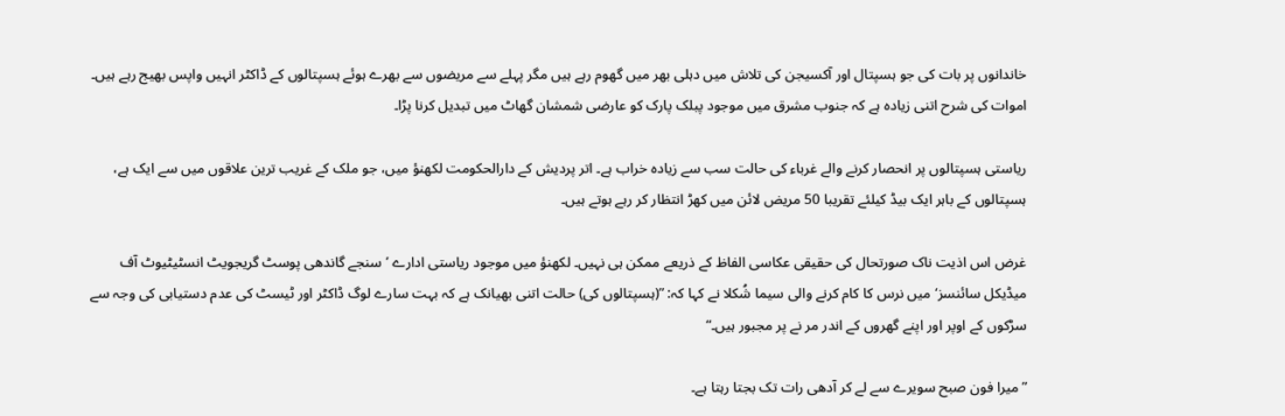خاندانوں پر بات کی جو ہسپتال اور آکسیجن کی تلاش میں دہلی بھر میں گھوم رہے ہیں مگر پہلے سے مریضوں سے بھرے ہوئے ہسپتالوں کے ڈاکٹر انہیں واپس بھیج رہے ہیں۔ اموات کی شرح اتنی زیادہ ہے کہ جنوب مشرق میں موجود پبلک پارک کو عارضی شمشان گھاٹ میں تبدیل کرنا پڑا۔

ریاستی ہسپتالوں پر انحصار کرنے والے غرباء کی حالت سب سے زیادہ خراب ہے۔ اتر پردیش کے دارالحکومت لکھنؤ میں، جو ملک کے غریب ترین علاقوں میں سے ایک ہے، ہسپتالوں کے باہر ایک بیڈ کیلئے تقریبا 50 مریض لائن میں کھڑ انتظار کر رہے ہوتے ہیں۔

غرض اس اذیت ناک صورتحال کی حقیقی عکاسی الفاظ کے ذریعے ممکن ہی نہیں۔ لکھنؤ میں موجود ریاستی ادارے ’سنجے گاندھی پوسٹ گریجویٹ انسٹیٹیوٹ آف میڈیکل سائنسز‘ میں نرس کا کام کرنے والی سیما شُکلا نے کہا کہ: ”(ہسپتالوں کی) حالت اتنی بھیانک ہے کہ بہت سارے لوگ ڈاکٹر اور ٹیسٹ کی عدم دستیابی کی وجہ سے سڑکوں کے اوپر اور اپنے گھروں کے اندر مر نے پر مجبور ہیں۔“

”میرا فون صبح سویرے سے لے کر آدھی رات تک بجتا رہتا ہے۔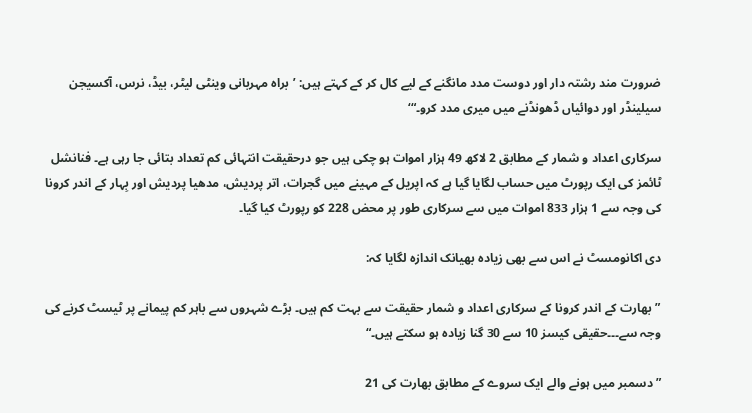ضرورت مند رشتہ دار اور دوست مدد مانگنے کے لیے کال کر کے کہتے ہیں: ’براہ مہربانی وینٹی لیٹر، بیڈ، نرس، آکسیجن سیلینڈر اور دوائیاں ڈھونڈنے میں میری مدد کرو۔“‘

سرکاری اعداد و شمار کے مطابق 2 لاکھ 49 ہزار اموات ہو چکی ہیں جو درحقیقت انتہائی کم تعداد بتائی جا رہی ہے۔ فنانشل ٹائمز کی ایک رپورٹ میں حساب لگایا گیا ہے کہ اپریل کے مہینے میں گجرات، اتر پردیش، مدھیا پردیش اور بِہار کے اندر کرونا کی وجہ سے 1 ہزار 833 اموات میں سے سرکاری طور پر محض 228 کو رپورٹ کیا گیا۔

دی اکانومسٹ نے اس سے بھی زیادہ بھیانک اندازہ لگایا کہ:

”بھارت کے اندر کرونا کے سرکاری اعداد و شمار حقیقت سے بہت کم ہیں۔ بڑے شہروں سے باہر کم پیمانے پر ٹیسٹ کرنے کی وجہ سے۔۔۔حقیقی کیسز 10 سے 30 گنا زیادہ ہو سکتے ہیں۔“

”دسمبر میں ہونے والے ایک سروے کے مطابق بھارت کی 21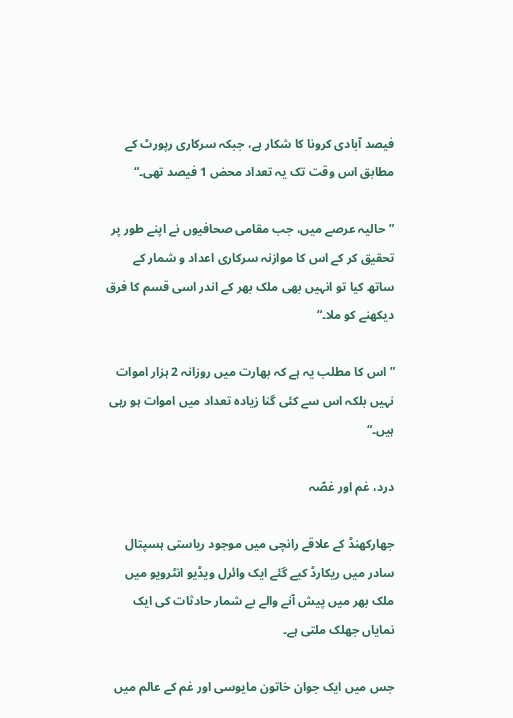فیصد آبادی کرونا کا شکار ہے، جبکہ سرکاری رپورٹ کے مطابق اس وقت تک یہ تعداد محض 1 فیصد تھی۔“

”حالیہ عرصے میں، جب مقامی صحافیوں نے اپنے طور پر تحقیق کر کے اس کا موازنہ سرکاری اعداد و شمار کے ساتھ کیا تو انہیں بھی ملک بھر کے اندر اسی قسم کا فرق دیکھنے کو ملا۔“

”اس کا مطلب یہ ہے کہ بھارت میں روزانہ 2 ہزار اموات نہیں بلکہ اس سے کئی گنا زیادہ تعداد میں اموات ہو رہی ہیں۔“

درد، غم اور غصّہ

جھارکھنڈ کے علاقے رانچی میں موجود ریاستی ہسپتال سادر میں ریکارڈ کیے گئے ایک وائرل ویڈیو انٹرویو میں ملک بھر میں پیش آنے والے بے شمار حادثات کی ایک نمایاں جھلک ملتی ہے۔

جس میں ایک جوان خاتون مایوسی اور غم کے عالم میں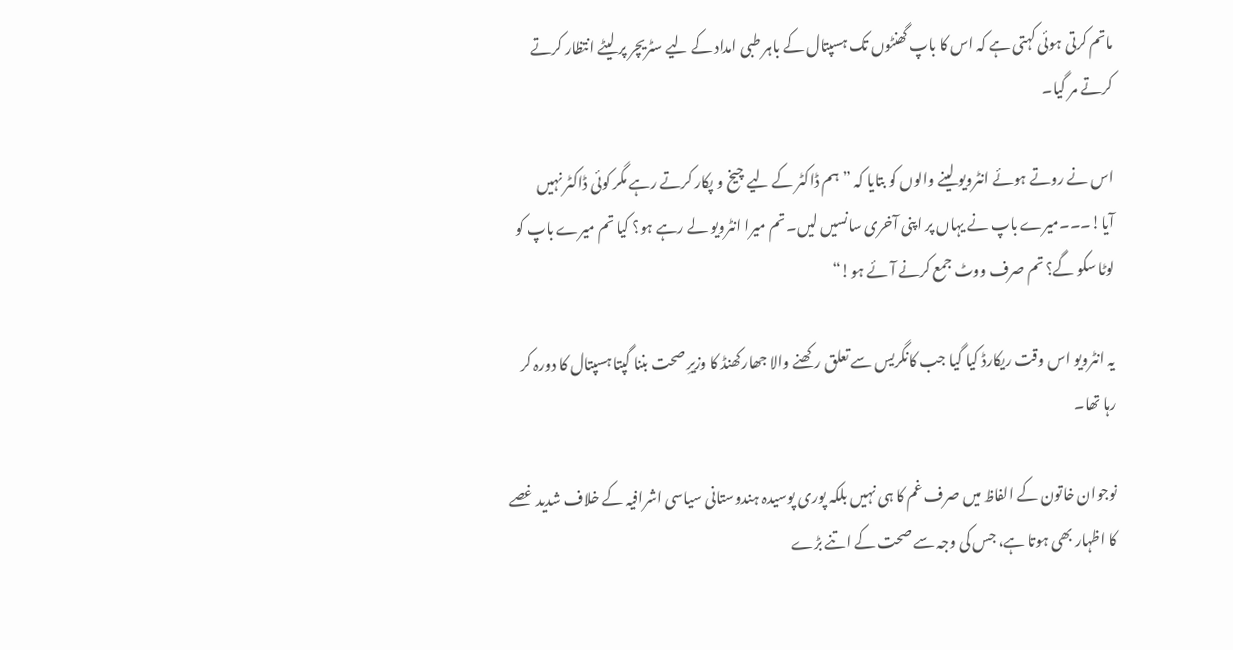ماتم کرتی ہوئی کہتی ہے کہ اس کا باپ گھنٹوں تک ہسپتال کے باہر طبی امداد کے لیے سٹریچر پر لیٹے انتظار کرتے کرتے مر گیا۔

اس نے روتے ہوئے انٹرویو لینے والوں کو بتایا کہ ”ہم ڈاکٹر کے لیے چیخ و پکار کرتے رہے مگر کوئی ڈاکٹر نہیں آیا!۔۔۔میرے باپ نے یہاں پر اپنی آخری سانسیں لیں۔ تم میرا انٹرویو لے رہے ہو؟ کیا تم میرے باپ کو لوٹا سکو گے؟ تم صرف ووٹ جمع کرنے آئے ہو!“

یہ انٹرویو اس وقت ریکارڈ کیا گیا جب کانگریس سے تعلق رکھنے والا جھارکھنڈ کا وزیرِ صحت بننا گپتا ہسپتال کا دورہ کر رہا تھا۔

نوجوان خاتون کے الفاظ میں صرف غم کا ہی نہیں بلکہ پوری پوسیدہ ہندوستانی سیاسی اشرافیہ کے خلاف شدید غصے کا اظہار بھی ہوتا ہے، جس کی وجہ سے صحت کے اتنے بڑے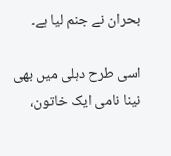بحران نے جنم لیا ہے۔

اسی طرح دہلی میں بھی نینا نامی ایک خاتون،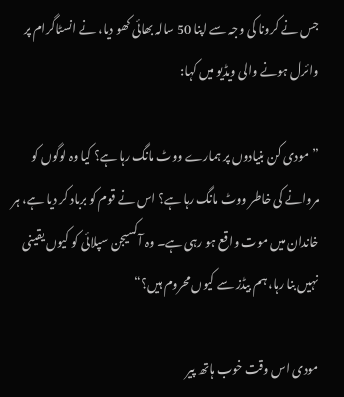جس نے کرونا کی وجہ سے اپنا 50 سالہ بھائی کھو دیا، نے انسٹاگرام پر وائرل ہونے والی ویڈیو میں کہا:

”مودی کن بنیادوں پر ہمارے ووٹ مانگ رہا ہے؟ کیا وہ لوگوں کو مروانے کی خاطر ووٹ مانگ رہا ہے؟ اس نے قوم کو برباد کر دیا ہے، ہر خاندان میں موت واقع ہو رہی ہے۔ وہ آکسیجن سپلائی کو کیوں یقینی نہیں بنا رہا، ہم بیڈز سے کیوں محروم ہیں؟“

مودی اس وقت خوب ہاتھ پیر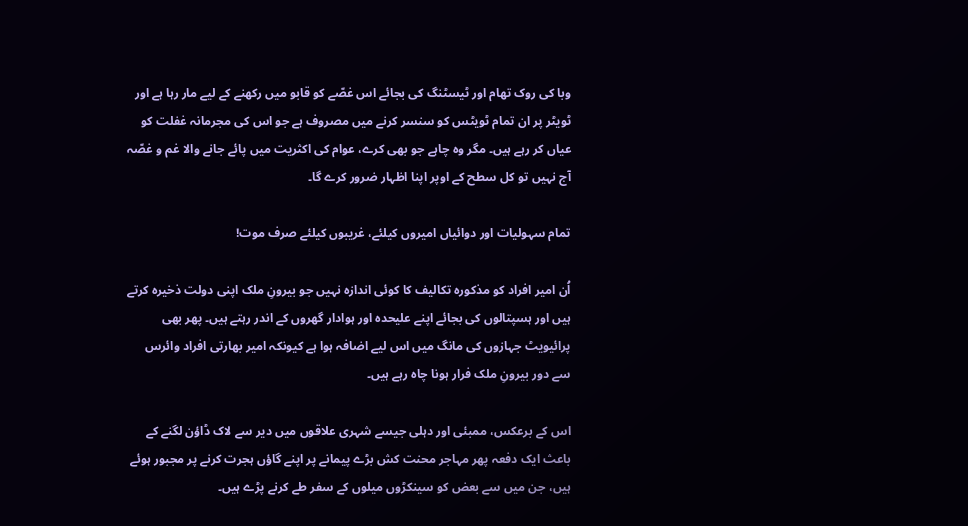وبا کی روک تھام اور ٹیسٹنگ کی بجائے اس غصّے کو قابو میں رکھنے کے لیے مار رہا ہے اور ٹویٹر پر ان تمام ٹویٹس کو سنسر کرنے میں مصروف ہے جو اس کی مجرمانہ غفلت کو عیاں کر رہے ہیں۔ مگر وہ چاہے جو بھی کرے، عوام کی اکثریت میں پائے جانے والا غم و غصّہ آج نہیں تو کل سطح کے اوپر اپنا اظہار ضرور کرے گا۔

تمام سہولیات اور دوائیاں امیروں کیلئے، غریبوں کیلئے صرف موت!

اُن امیر افراد کو مذکورہ تکالیف کا کوئی اندازہ نہیں جو بیرونِ ملک اپنی دولت ذخیرہ کرتے ہیں اور ہسپتالوں کی بجائے اپنے علیحدہ اور ہوادار گھروں کے اندر رہتے ہیں۔ پھر بھی پرائیویٹ جہازوں کی مانگ میں اس لیے اضافہ ہوا ہے کیونکہ امیر بھارتی افراد وائرس سے دور بیرونِ ملک فرار ہونا چاہ رہے ہیں۔

اس کے برعکس، ممبئی اور دہلی جیسے شہری علاقوں میں دیر سے لاک ڈاؤن لگنے کے باعث ایک دفعہ پھر مہاجر محنت کش بڑے پیمانے پر اپنے گاؤں ہجرت کرنے پر مجبور ہوئے ہیں، جن میں سے بعض کو سینکڑوں میلوں کے سفر طے کرنے پڑے ہیں۔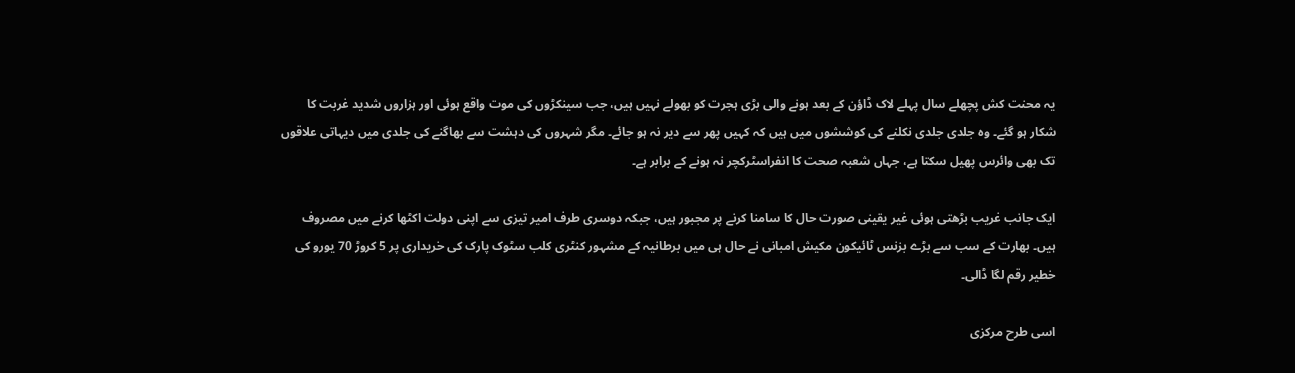یہ محنت کش پچھلے سال پہلے لاک ڈاؤن کے بعد ہونے والی بڑی ہجرت کو بھولے نہیں ہیں، جب سینکڑوں کی موت واقع ہوئی اور ہزاروں شدید غربت کا شکار ہو گئے۔ وہ جلدی جلدی نکلنے کی کوششوں میں ہیں کہ کہیں پھر سے دیر نہ ہو جائے۔ مگر شہروں کی دہشت سے بھاگنے کی جلدی میں دیہاتی علاقوں تک بھی وائرس پھیل سکتا ہے، جہاں شعبہ صحت کا انفراسٹرکچر نہ ہونے کے برابر ہے۔

ایک جانب غریب بڑھتی ہوئی غیر یقینی صورت حال کا سامنا کرنے پر مجبور ہیں، جبکہ دوسری طرف امیر تیزی سے اپنی دولت اکٹھا کرنے میں مصروف ہیں۔ بھارت کے سب سے بڑے بزنس ٹائیکون مکیش امبانی نے حال ہی میں برطانیہ کے مشہور کنٹری کلب سٹوک پارک کی خریداری پر 5 کروڑ 70 یورو کی خطیر رقم لگا ڈالی۔

اسی طرح مرکزی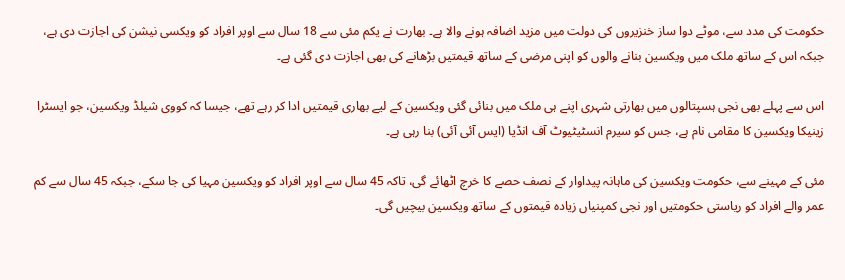حکومت کی مدد سے، موٹے دوا ساز خنزیروں کی دولت میں مزید اضافہ ہونے والا ہے۔ بھارت نے یکم مئی سے 18 سال سے اوپر افراد کو ویکسی نیشن کی اجازت دی ہے، جبکہ اس کے ساتھ ملک میں ویکسین بنانے والوں کو اپنی مرضی کے ساتھ قیمتیں بڑھانے کی بھی اجازت دی گئی ہے۔

اس سے پہلے بھی نجی ہسپتالوں میں بھارتی شہری اپنے ہی ملک میں بنائی گئی ویکسین کے لیے بھاری قیمتیں ادا کر رہے تھے، جیسا کہ کووی شیلڈ ویکسین، جو ایسٹرا زینیکا ویکسین کا مقامی نام ہے، جس کو سیرم انسٹیٹیوٹ آف انڈیا (ایس آئی آئی) بنا رہی ہے۔

مئی کے مہینے سے، حکومت ویکسین کی ماہانہ پیداوار کے نصف حصے کا خرچ اٹھائے گی، تاکہ 45 سال سے اوپر افراد کو ویکسین مہیا کی جا سکے، جبکہ 45 سال سے کم عمر والے افراد کو ریاستی حکومتیں اور نجی کمپنیاں زیادہ قیمتوں کے ساتھ ویکسین بیچیں گی۔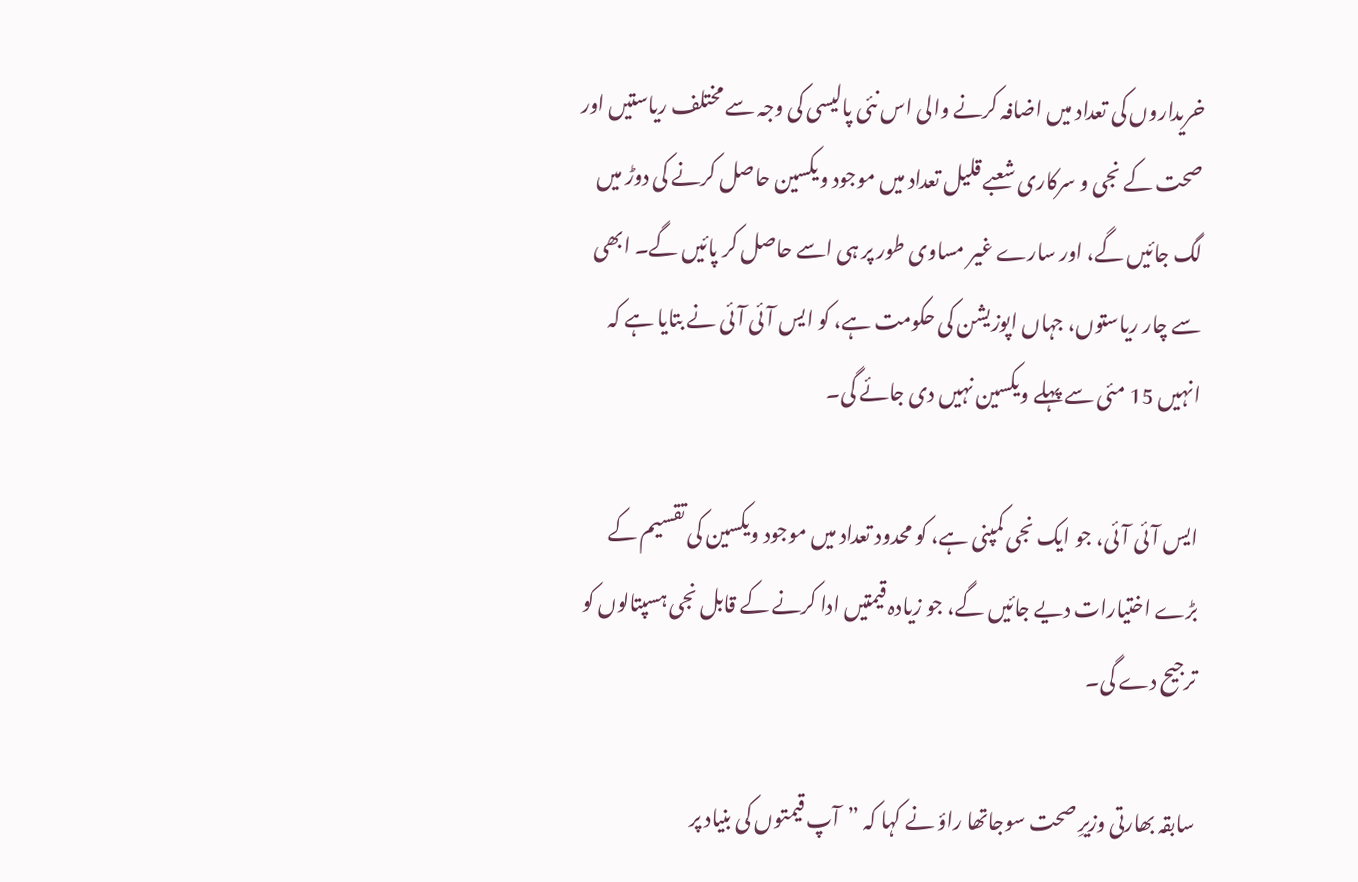خریداروں کی تعداد میں اضافہ کرنے والی اس نئی پالیسی کی وجہ سے مختلف ریاستیں اور صحت کے نجی و سرکاری شعبے قلیل تعداد میں موجود ویکسین حاصل کرنے کی دوڑ میں لگ جائیں گے، اور سارے غیر مساوی طور پر ہی اسے حاصل کر پائیں گے۔ ابھی سے چار ریاستوں، جہاں اپوزیشن کی حکومت ہے، کو ایس آئی آئی نے بتایا ہے کہ انہیں 15 مئی سے پہلے ویکسین نہیں دی جائے گی۔

ایس آئی آئی، جو ایک نجی کمپنی ہے، کو محدود تعداد میں موجود ویکسین کی تقسیم کے بڑے اختیارات دیے جائیں گے، جو زیادہ قیمتیں ادا کرنے کے قابل نجی ہسپتالوں کو ترجیح دے گی۔

سابقہ بھارتی وزیرِ صحت سوجاتھا راؤ نے کہا کہ ”آپ قیمتوں کی بنیاد پر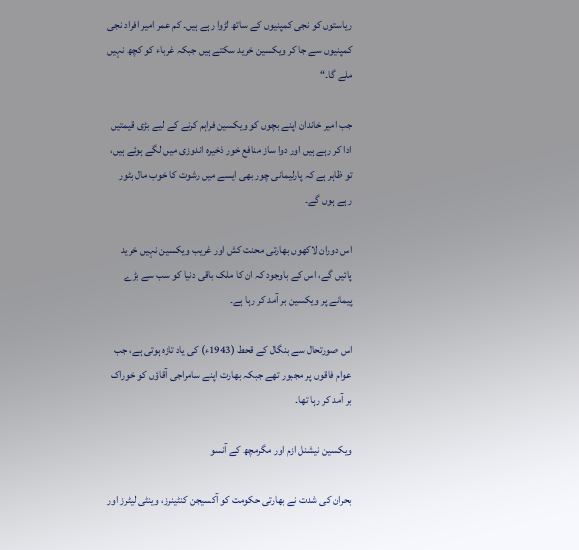ریاستوں کو نجی کمپنیوں کے ساتھ لڑوا رہے ہیں۔ کم عمر امیر افراد نجی کمپنیوں سے جا کر ویکسین خرید سکتے ہیں جبکہ غرباء کو کچھ نہیں ملے گا۔“

جب امیر خاندان اپنے بچوں کو ویکسین فراہم کرنے کے لیے بڑی قیمتیں ادا کر رہے ہیں اور دوا ساز منافع خور ذخیرہ اندوزی میں لگے ہوئے ہیں، تو ظاہر ہے کہ پارلیمانی چور بھی ایسے میں رشوت کا خوب مال بٹور رہے ہوں گے۔

اس دوران لاکھوں بھارتی محنت کش اور غریب ویکسین نہیں خرید پائیں گے، اس کے باوجود کہ ان کا ملک باقی دنیا کو سب سے بڑے پیمانے پر ویکسین بر آمد کر رہا ہے۔

اس صورتحال سے بنگال کے قحط (1943ء) کی یاد تازہ ہوتی ہے، جب عوام فاقوں پر مجبور تھے جبکہ بھارت اپنے سامراجی آقاؤں کو خوراک بر آمد کر رہا تھا۔

ویکسین نیشنل ازم اور مگرمچھ کے آنسو

بحران کی شدت نے بھارتی حکومت کو آکسیجن کنٹینرز، وینٹی لیٹرز اور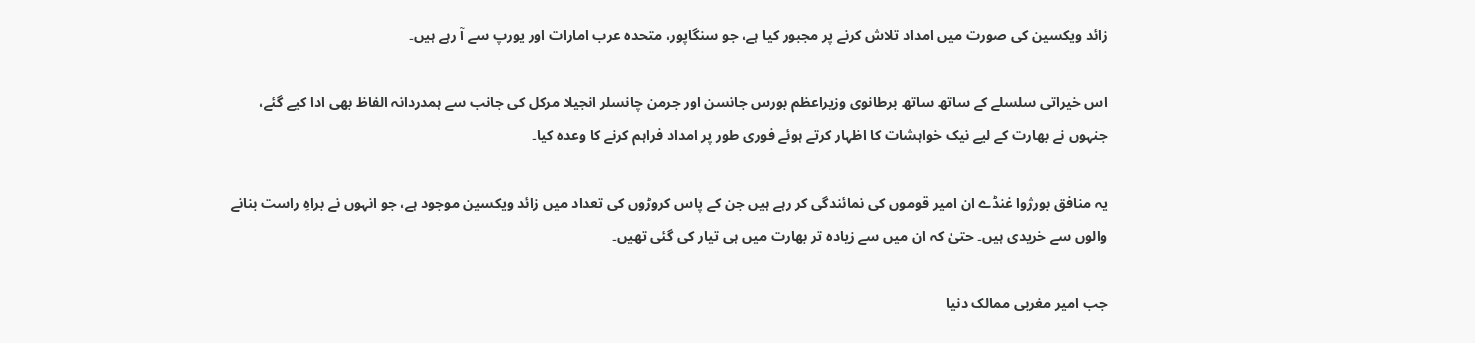زائد ویکسین کی صورت میں امداد تلاش کرنے پر مجبور کیا ہے، جو سنگاپور، متحدہ عرب امارات اور یورپ سے آ رہے ہیں۔

اس خیراتی سلسلے کے ساتھ ساتھ برطانوی وزیراعظم بورس جانسن اور جرمن چانسلر انجیلا مرکل کی جانب سے ہمدردانہ الفاظ بھی ادا کیے گئے، جنہوں نے بھارت کے لیے نیک خواہشات کا اظہار کرتے ہوئے فوری طور پر امداد فراہم کرنے کا وعدہ کیا۔

یہ منافق بورژوا غنڈے ان امیر قوموں کی نمائندگی کر رہے ہیں جن کے پاس کروڑوں کی تعداد میں زائد ویکسین موجود ہے، جو انہوں نے براہِ راست بنانے والوں سے خریدی ہیں۔ حتیٰ کہ ان میں سے زیادہ تر بھارت میں ہی تیار کی گئی تھیں۔

جب امیر مغربی ممالک دنیا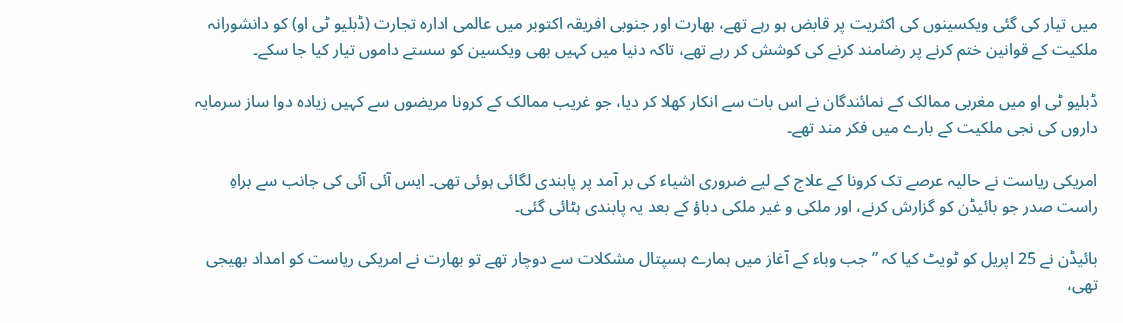میں تیار کی گئی ویکسینوں کی اکثریت پر قابض ہو رہے تھے، بھارت اور جنوبی افریقہ اکتوبر میں عالمی ادارہ تجارت (ڈبلیو ٹی او) کو دانشورانہ ملکیت کے قوانین ختم کرنے پر رضامند کرنے کی کوشش کر رہے تھے، تاکہ دنیا میں کہیں بھی ویکسین کو سستے داموں تیار کیا جا سکے۔

ڈبلیو ٹی او میں مغربی ممالک کے نمائندگان نے اس بات سے انکار کھلا کر دیا، جو غریب ممالک کے کرونا مریضوں سے کہیں زیادہ دوا ساز سرمایہ داروں کی نجی ملکیت کے بارے میں فکر مند تھے۔

امریکی ریاست نے حالیہ عرصے تک کرونا کے علاج کے لیے ضروری اشیاء کی بر آمد پر پابندی لگائی ہوئی تھی۔ ایس آئی آئی کی جانب سے براہِ راست صدر جو بائیڈن کو گزارش کرنے، اور ملکی و غیر ملکی دباؤ کے بعد یہ پابندی ہٹائی گئی۔

بائیڈن نے 25 اپریل کو ٹویٹ کیا کہ ”جب وباء کے آغاز میں ہمارے ہسپتال مشکلات سے دوچار تھے تو بھارت نے امریکی ریاست کو امداد بھیجی تھی،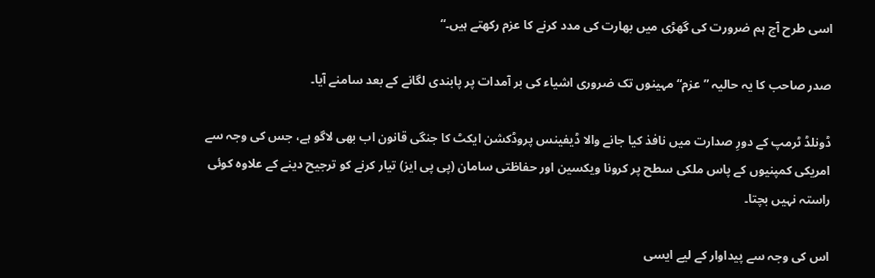اسی طرح آج ہم ضرورت کی گھڑی میں بھارت کی مدد کرنے کا عزم رکھتے ہیں۔“

صدر صاحب کا یہ حالیہ ”عزم“ مہینوں تک ضروری اشیاء کی بر آمدات پر پابندی لگانے کے بعد سامنے آیا۔

ڈونلڈ ٹرمپ کے دورِ صدارت میں نافذ کیا جانے والا ڈیفینس پروڈکشن ایکٹ کا جنگی قانون اب بھی لاگو ہے، جس کی وجہ سے امریکی کمپنیوں کے پاس ملکی سطح پر کرونا ویکسین اور حفاظتی سامان (پی پی ایز) تیار کرنے کو ترجیح دینے کے علاوہ کوئی راستہ نہیں بچتا۔

اس کی وجہ سے پیداوار کے لیے ایسی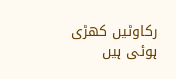رکاوٹیں کھڑی ہوئی ہیں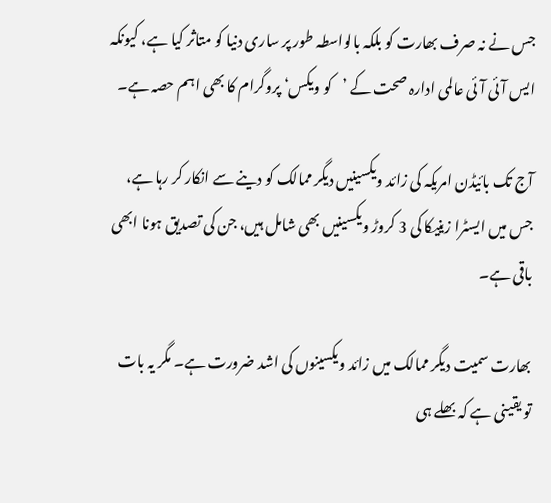جس نے نہ صرف بھارت کو بلکہ بالواسطہ طور پر ساری دنیا کو متاثر کیا ہے، کیونکہ ایس آئی آئی عالمی ادارہ صحت کے ’کو ویکس‘ پروگرام کا بھی اہم حصہ ہے۔

آج تک بائیڈن امریکہ کی زائد ویکسینیں دیگر ممالک کو دینے سے انکار کر رہا ہے، جس میں ایسٹرا زینیکا کی 3 کروڑ ویکسینیں بھی شامل ہیں، جن کی تصدیق ہونا ابھی باقی ہے۔

بھارت سمیت دیگر ممالک میں زائد ویکسینوں کی اشد ضرورت ہے۔ مگر یہ بات تو یقینی ہے کہ بھلے ہی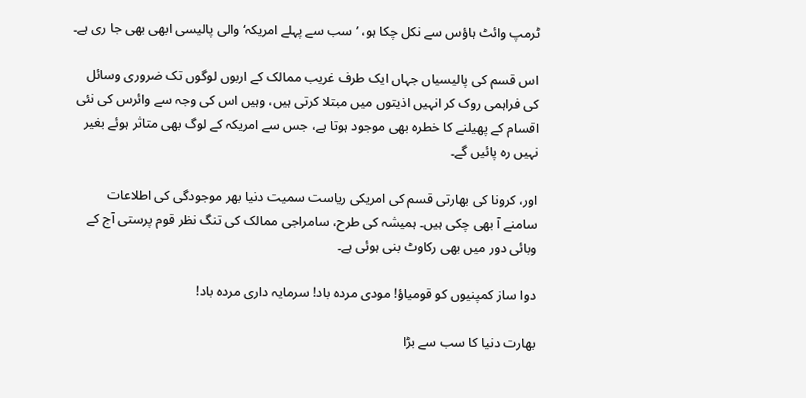ٹرمپ وائٹ ہاؤس سے نکل چکا ہو، ’سب سے پہلے امریکہ‘ والی پالیسی ابھی بھی جا ری ہے۔

اس قسم کی پالیسیاں جہاں ایک طرف غریب ممالک کے اربوں لوگوں تک ضروری وسائل کی فراہمی روک کر انہیں اذیتوں میں مبتلا کرتی ہیں، وہیں اس کی وجہ سے وائرس کی نئی اقسام کے پھیلنے کا خطرہ بھی موجود ہوتا ہے، جس سے امریکہ کے لوگ بھی متاثر ہوئے بغیر نہیں رہ پائیں گے۔

اور، کرونا کی بھارتی قسم کی امریکی ریاست سمیت دنیا بھر موجودگی کی اطلاعات سامنے آ بھی چکی ہیں۔ ہمیشہ کی طرح، سامراجی ممالک کی تنگ نظر قوم پرستی آج کے وبائی دور میں بھی رکاوٹ بنی ہوئی ہے۔

دوا ساز کمپنیوں کو قومیاؤ! مودی مردہ باد! سرمایہ داری مردہ باد!

بھارت دنیا کا سب سے بڑا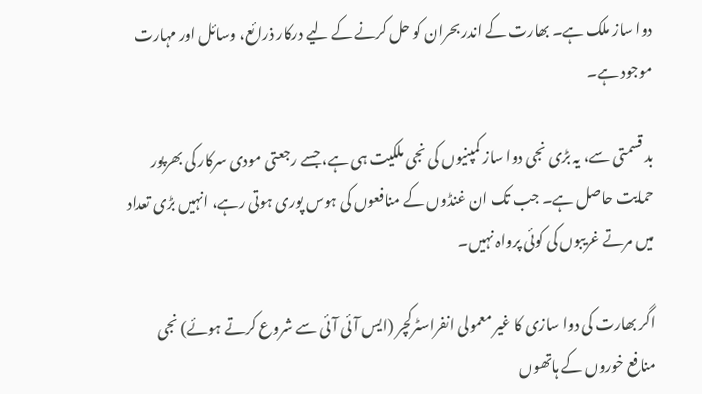دوا ساز ملک ہے۔ بھارت کے اندر بحران کو حل کرنے کے لیے درکار ذرائع، وسائل اور مہارت موجود ہے۔

بد قسمتی سے، یہ بڑی نجی دوا ساز کمپنیوں کی نجی ملکیت ہی ہے، جسے رجعتی مودی سرکار کی بھرپور حمایت حاصل ہے۔ جب تک ان غنڈوں کے منافعوں کی ہوس پوری ہوتی رہے، انہیں بڑی تعداد میں مرتے غریبوں کی کوئی پرواہ نہیں۔

اگر بھارت کی دوا سازی کا غیر معمولی انفراسٹرکچر (ایس آئی آئی سے شروع کرتے ہوئے) نجی منافع خوروں کے ہاتھوں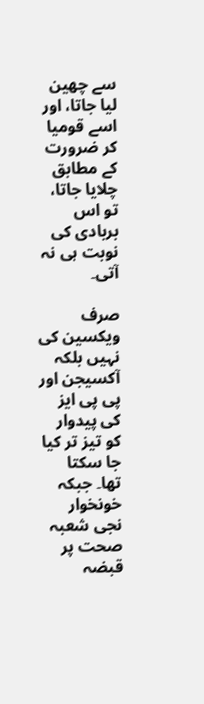سے چھین لیا جاتا، اور اسے قومیا کر ضرورت کے مطابق چلایا جاتا، تو اس بربادی کی نوبت ہی نہ آتی۔

صرف ویکسین کی نہیں بلکہ آکسیجن اور پی پی ایز کی پیدوار کو تیز تر کیا جا سکتا تھا۔ جبکہ خونخوار نجی شعبہ صحت پر قبضہ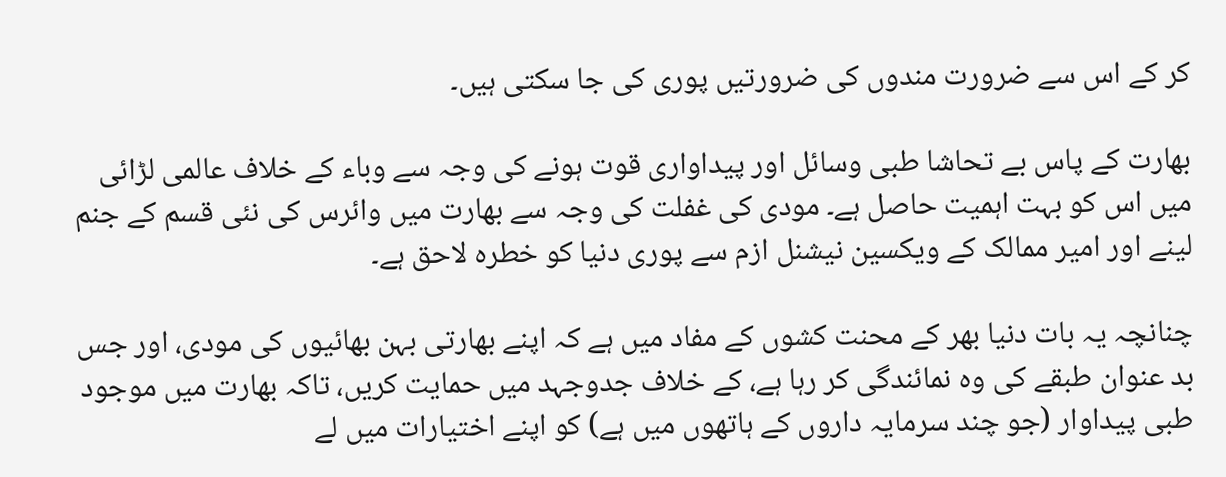کر کے اس سے ضرورت مندوں کی ضرورتیں پوری کی جا سکتی ہیں۔

بھارت کے پاس بے تحاشا طبی وسائل اور پیداواری قوت ہونے کی وجہ سے وباء کے خلاف عالمی لڑائی میں اس کو بہت اہمیت حاصل ہے۔ مودی کی غفلت کی وجہ سے بھارت میں وائرس کی نئی قسم کے جنم لینے اور امیر ممالک کے ویکسین نیشنل ازم سے پوری دنیا کو خطرہ لاحق ہے۔

چنانچہ یہ بات دنیا بھر کے محنت کشوں کے مفاد میں ہے کہ اپنے بھارتی بہن بھائیوں کی مودی، اور جس بد عنوان طبقے کی وہ نمائندگی کر رہا ہے، کے خلاف جدوجہد میں حمایت کریں، تاکہ بھارت میں موجود طبی پیداوار (جو چند سرمایہ داروں کے ہاتھوں میں ہے) کو اپنے اختیارات میں لے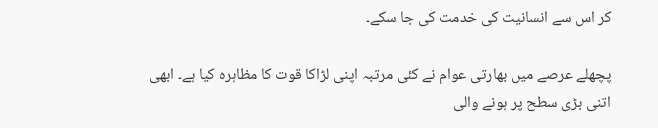کر اس سے انسانیت کی خدمت کی جا سکے۔

پچھلے عرصے میں بھارتی عوام نے کئی مرتبہ اپنی لڑاکا قوت کا مظاہرہ کیا ہے۔ ابھی اتنی بڑی سطح پر ہونے والی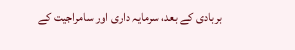بربادی کے بعد، سرمایہ داری اور سامراجیت کے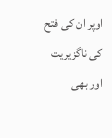اوپر ان کی فتح کی ناگزیریت اور بھی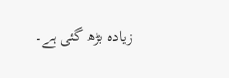زیادہ بڑھ گئی ہے۔